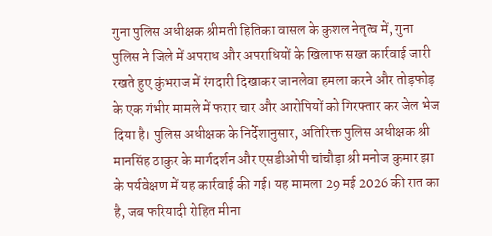गुना पुलिस अधीक्षक श्रीमती हितिका वासल के कुशल नेतृत्व में, गुना पुलिस ने जिले में अपराध और अपराधियों के खिलाफ सख्त कार्रवाई जारी रखते हुए कुंभराज में रंगदारी दिखाकर जानलेवा हमला करने और तोड़फोड़ के एक गंभीर मामले में फरार चार और आरोपियों को गिरफ्तार कर जेल भेज दिया है। पुलिस अधीक्षक के निर्देशानुसार, अतिरिक्त पुलिस अधीक्षक श्री मानसिंह ठाकुर के मार्गदर्शन और एसडीओपी चांचौड़ा श्री मनोज कुमार झा के पर्यवेक्षण में यह कार्रवाई की गई। यह मामला 29 मई 2026 की रात का है, जब फरियादी रोहित मीना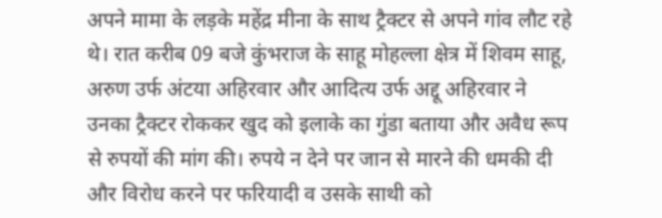अपने मामा के लड़के महेंद्र मीना के साथ ट्रैक्टर से अपने गांव लौट रहे थे। रात करीब 09 बजे कुंभराज के साहू मोहल्ला क्षेत्र में शिवम साहू, अरुण उर्फ अंटया अहिरवार और आदित्य उर्फ अद्दू अहिरवार ने उनका ट्रैक्टर रोककर खुद को इलाके का गुंडा बताया और अवैध रूप से रुपयों की मांग की। रुपये न देने पर जान से मारने की धमकी दी और विरोध करने पर फरियादी व उसके साथी को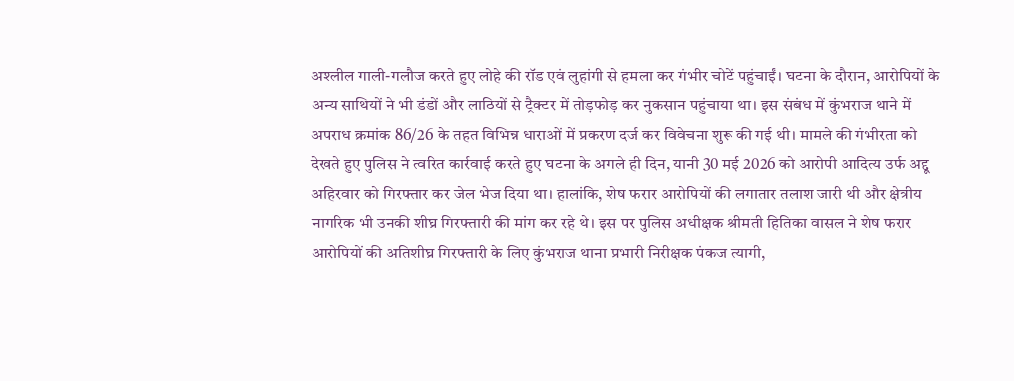अश्लील गाली-गलौज करते हुए लोहे की रॉड एवं लुहांगी से हमला कर गंभीर चोटें पहुंचाईं। घटना के दौरान, आरोपियों के अन्य साथियों ने भी डंडों और लाठियों से ट्रैक्टर में तोड़फोड़ कर नुकसान पहुंचाया था। इस संबंध में कुंभराज थाने में अपराध क्रमांक 86/26 के तहत विभिन्न धाराओं में प्रकरण दर्ज कर विवेचना शुरू की गई थी। मामले की गंभीरता को देखते हुए पुलिस ने त्वरित कार्रवाई करते हुए घटना के अगले ही दिन, यानी 30 मई 2026 को आरोपी आदित्य उर्फ अद्दू अहिरवार को गिरफ्तार कर जेल भेज दिया था। हालांकि, शेष फरार आरोपियों की लगातार तलाश जारी थी और क्षेत्रीय नागरिक भी उनकी शीघ्र गिरफ्तारी की मांग कर रहे थे। इस पर पुलिस अधीक्षक श्रीमती हितिका वासल ने शेष फरार आरोपियों की अतिशीघ्र गिरफ्तारी के लिए कुंभराज थाना प्रभारी निरीक्षक पंकज त्यागी,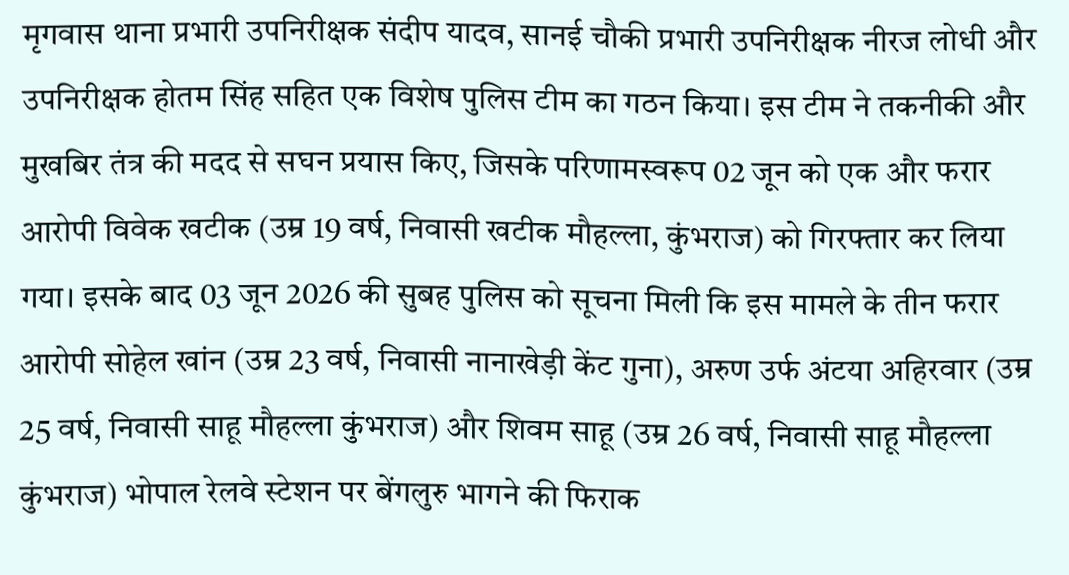मृगवास थाना प्रभारी उपनिरीक्षक संदीप यादव, सानई चौकी प्रभारी उपनिरीक्षक नीरज लोधी और उपनिरीक्षक होतम सिंह सहित एक विशेष पुलिस टीम का गठन किया। इस टीम ने तकनीकी और मुखबिर तंत्र की मदद से सघन प्रयास किए, जिसके परिणामस्वरूप 02 जून को एक और फरार आरोपी विवेक खटीक (उम्र 19 वर्ष, निवासी खटीक मौहल्ला, कुंभराज) को गिरफ्तार कर लिया गया। इसके बाद 03 जून 2026 की सुबह पुलिस को सूचना मिली कि इस मामले के तीन फरार आरोपी सोहेल खांन (उम्र 23 वर्ष, निवासी नानाखेड़ी केंट गुना), अरुण उर्फ अंटया अहिरवार (उम्र 25 वर्ष, निवासी साहू मौहल्ला कुंभराज) और शिवम साहू (उम्र 26 वर्ष, निवासी साहू मौहल्ला कुंभराज) भोपाल रेलवे स्टेशन पर बेंगलुरु भागने की फिराक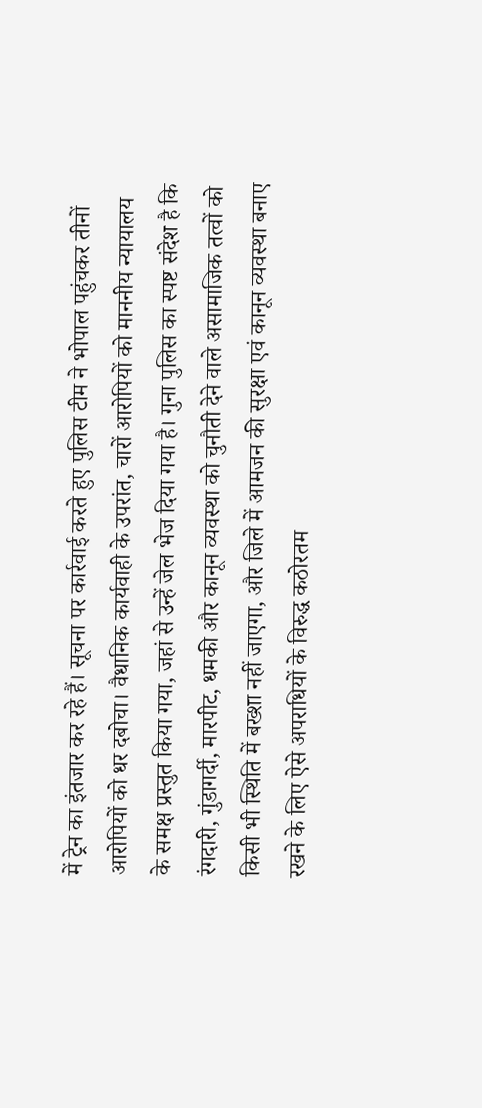में ट्रेन का इंतजार कर रहे हैं। सूचना पर कार्रवाई करते हुए पुलिस टीम ने भोपाल पहुंचकर तीनों आरोपियों को धर दबोचा। वैधानिक कार्यवाही के उपरांत, चारों आरोपियों को माननीय न्यायालय के समक्ष प्रस्तुत किया गया, जहां से उन्हें जेल भेज दिया गया है। गुना पुलिस का स्पष्ट संदेश है कि रंगदारी, गुंडागर्दी, मारपीट, धमकी और कानून व्यवस्था को चुनौती देने वाले असामाजिक तत्वों को किसी भी स्थिति में बख्शा नहीं जाएगा, और जिले में आमजन की सुरक्षा एवं कानून व्यवस्था बनाए रखने के लिए ऐसे अपराधियों के विरुद्ध कठोरतम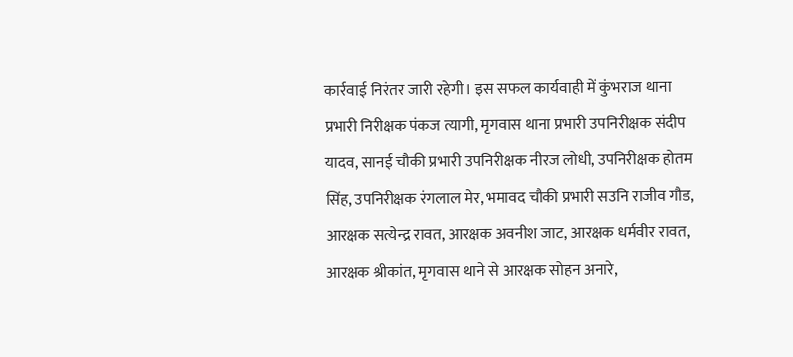कार्रवाई निरंतर जारी रहेगी। इस सफल कार्यवाही में कुंभराज थाना प्रभारी निरीक्षक पंकज त्यागी, मृगवास थाना प्रभारी उपनिरीक्षक संदीप यादव, सानई चौकी प्रभारी उपनिरीक्षक नीरज लोधी, उपनिरीक्षक होतम सिंह, उपनिरीक्षक रंगलाल मेर, भमावद चौकी प्रभारी सउनि राजीव गौड, आरक्षक सत्येन्द्र रावत, आरक्षक अवनीश जाट, आरक्षक धर्मवीर रावत, आरक्षक श्रीकांत, मृगवास थाने से आरक्षक सोहन अनारे,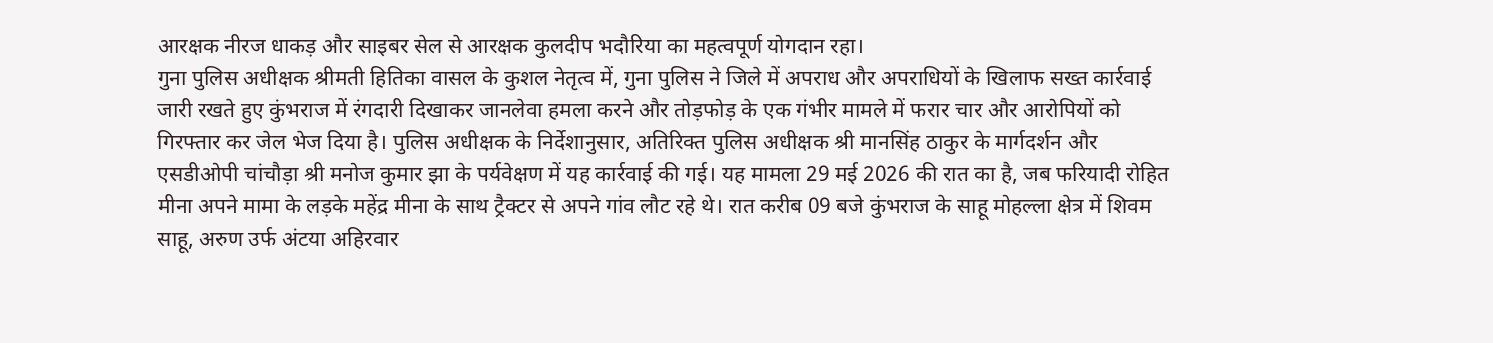आरक्षक नीरज धाकड़ और साइबर सेल से आरक्षक कुलदीप भदौरिया का महत्वपूर्ण योगदान रहा।
गुना पुलिस अधीक्षक श्रीमती हितिका वासल के कुशल नेतृत्व में, गुना पुलिस ने जिले में अपराध और अपराधियों के खिलाफ सख्त कार्रवाई जारी रखते हुए कुंभराज में रंगदारी दिखाकर जानलेवा हमला करने और तोड़फोड़ के एक गंभीर मामले में फरार चार और आरोपियों को गिरफ्तार कर जेल भेज दिया है। पुलिस अधीक्षक के निर्देशानुसार, अतिरिक्त पुलिस अधीक्षक श्री मानसिंह ठाकुर के मार्गदर्शन और एसडीओपी चांचौड़ा श्री मनोज कुमार झा के पर्यवेक्षण में यह कार्रवाई की गई। यह मामला 29 मई 2026 की रात का है, जब फरियादी रोहित मीना अपने मामा के लड़के महेंद्र मीना के साथ ट्रैक्टर से अपने गांव लौट रहे थे। रात करीब 09 बजे कुंभराज के साहू मोहल्ला क्षेत्र में शिवम साहू, अरुण उर्फ अंटया अहिरवार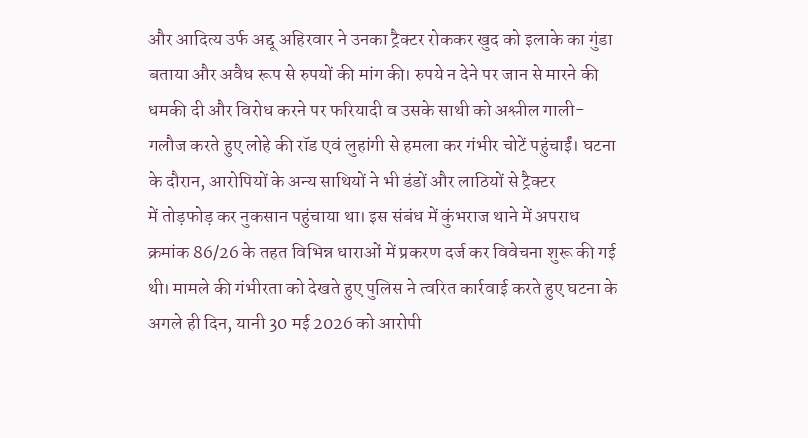और आदित्य उर्फ अद्दू अहिरवार ने उनका ट्रैक्टर रोककर खुद को इलाके का गुंडा बताया और अवैध रूप से रुपयों की मांग की। रुपये न देने पर जान से मारने की धमकी दी और विरोध करने पर फरियादी व उसके साथी को अश्लील गाली-गलौज करते हुए लोहे की रॉड एवं लुहांगी से हमला कर गंभीर चोटें पहुंचाईं। घटना के दौरान, आरोपियों के अन्य साथियों ने भी डंडों और लाठियों से ट्रैक्टर
में तोड़फोड़ कर नुकसान पहुंचाया था। इस संबंध में कुंभराज थाने में अपराध क्रमांक 86/26 के तहत विभिन्न धाराओं में प्रकरण दर्ज कर विवेचना शुरू की गई थी। मामले की गंभीरता को देखते हुए पुलिस ने त्वरित कार्रवाई करते हुए घटना के अगले ही दिन, यानी 30 मई 2026 को आरोपी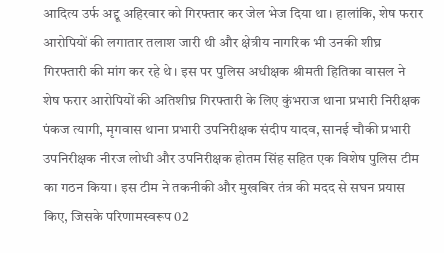आदित्य उर्फ अद्दू अहिरवार को गिरफ्तार कर जेल भेज दिया था। हालांकि, शेष फरार आरोपियों की लगातार तलाश जारी थी और क्षेत्रीय नागरिक भी उनकी शीघ्र गिरफ्तारी की मांग कर रहे थे। इस पर पुलिस अधीक्षक श्रीमती हितिका वासल ने शेष फरार आरोपियों की अतिशीघ्र गिरफ्तारी के लिए कुंभराज थाना प्रभारी निरीक्षक पंकज त्यागी, मृगवास थाना प्रभारी उपनिरीक्षक संदीप यादव, सानई चौकी प्रभारी उपनिरीक्षक नीरज लोधी और उपनिरीक्षक होतम सिंह सहित एक विशेष पुलिस टीम का गठन किया। इस टीम ने तकनीकी और मुखबिर तंत्र की मदद से सघन प्रयास किए, जिसके परिणामस्वरूप 02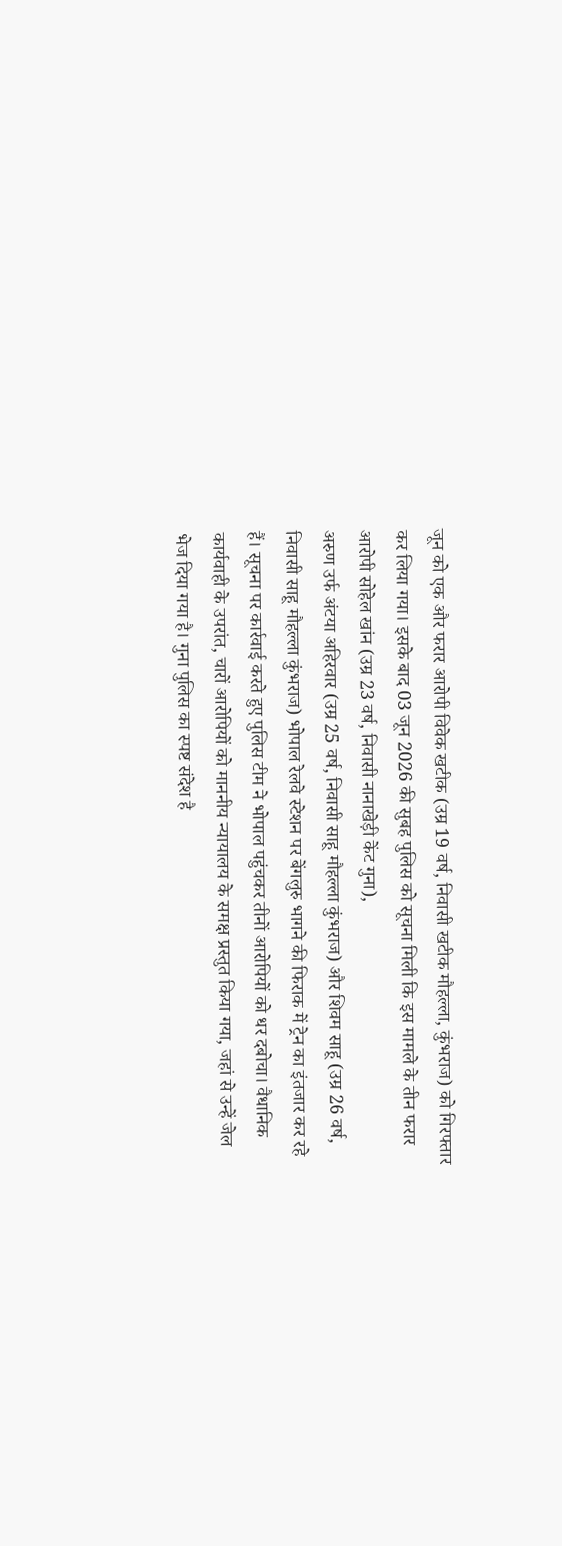जून को एक और फरार आरोपी विवेक खटीक (उम्र 19 वर्ष, निवासी खटीक मौहल्ला, कुंभराज) को गिरफ्तार कर लिया गया। इसके बाद 03 जून 2026 की सुबह पुलिस को सूचना मिली कि इस मामले के तीन फरार आरोपी सोहेल खांन (उम्र 23 वर्ष, निवासी नानाखेड़ी केंट गुना),
अरुण उर्फ अंटया अहिरवार (उम्र 25 वर्ष, निवासी साहू मौहल्ला कुंभराज) और शिवम साहू (उम्र 26 वर्ष, निवासी साहू मौहल्ला कुंभराज) भोपाल रेलवे स्टेशन पर बेंगलुरु भागने की फिराक में ट्रेन का इंतजार कर रहे हैं। सूचना पर कार्रवाई करते हुए पुलिस टीम ने भोपाल पहुंचकर तीनों आरोपियों को धर दबोचा। वैधानिक कार्यवाही के उपरांत, चारों आरोपियों को माननीय न्यायालय के समक्ष प्रस्तुत किया गया, जहां से उन्हें जेल भेज दिया गया है। गुना पुलिस का स्पष्ट संदेश है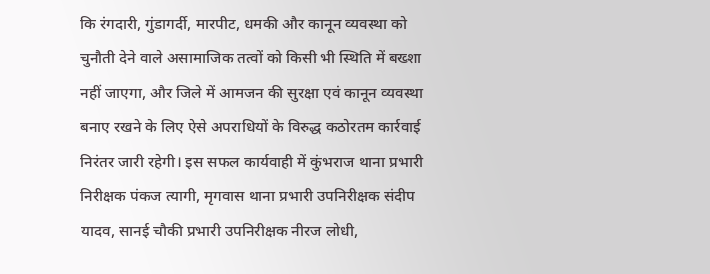कि रंगदारी, गुंडागर्दी, मारपीट, धमकी और कानून व्यवस्था को चुनौती देने वाले असामाजिक तत्वों को किसी भी स्थिति में बख्शा नहीं जाएगा, और जिले में आमजन की सुरक्षा एवं कानून व्यवस्था बनाए रखने के लिए ऐसे अपराधियों के विरुद्ध कठोरतम कार्रवाई निरंतर जारी रहेगी। इस सफल कार्यवाही में कुंभराज थाना प्रभारी निरीक्षक पंकज त्यागी, मृगवास थाना प्रभारी उपनिरीक्षक संदीप यादव, सानई चौकी प्रभारी उपनिरीक्षक नीरज लोधी,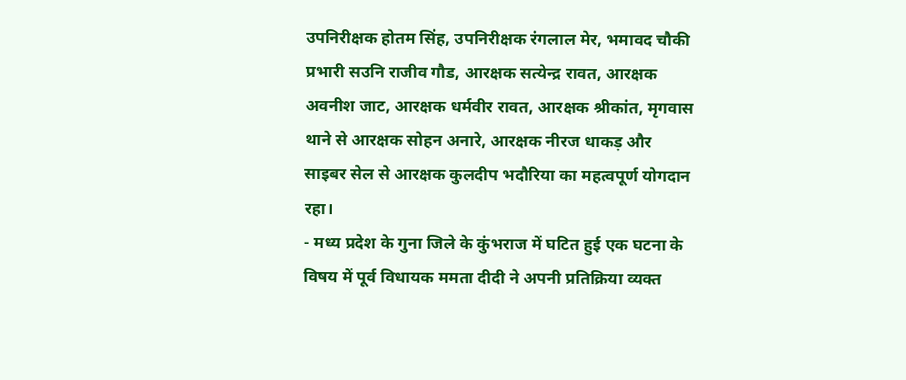उपनिरीक्षक होतम सिंह, उपनिरीक्षक रंगलाल मेर, भमावद चौकी प्रभारी सउनि राजीव गौड, आरक्षक सत्येन्द्र रावत, आरक्षक अवनीश जाट, आरक्षक धर्मवीर रावत, आरक्षक श्रीकांत, मृगवास थाने से आरक्षक सोहन अनारे, आरक्षक नीरज धाकड़ और साइबर सेल से आरक्षक कुलदीप भदौरिया का महत्वपूर्ण योगदान रहा।
- मध्य प्रदेश के गुना जिले के कुंभराज में घटित हुई एक घटना के विषय में पूर्व विधायक ममता दीदी ने अपनी प्रतिक्रिया व्यक्त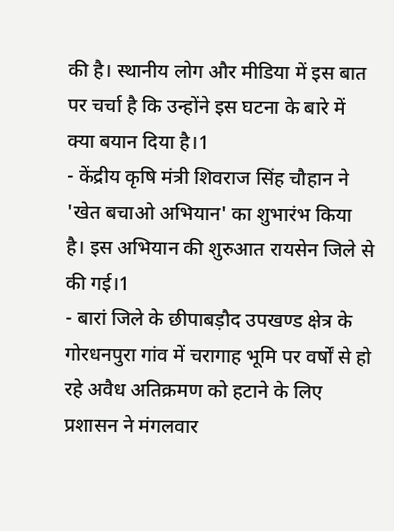की है। स्थानीय लोग और मीडिया में इस बात पर चर्चा है कि उन्होंने इस घटना के बारे में क्या बयान दिया है।1
- केंद्रीय कृषि मंत्री शिवराज सिंह चौहान ने 'खेत बचाओ अभियान' का शुभारंभ किया है। इस अभियान की शुरुआत रायसेन जिले से की गई।1
- बारां जिले के छीपाबड़ौद उपखण्ड क्षेत्र के गोरधनपुरा गांव में चरागाह भूमि पर वर्षों से हो रहे अवैध अतिक्रमण को हटाने के लिए प्रशासन ने मंगलवार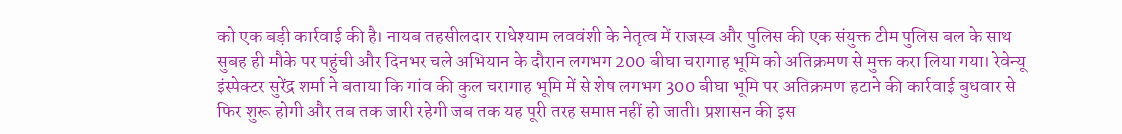को एक बड़ी कार्रवाई की है। नायब तहसीलदार राधेश्याम लववंशी के नेतृत्व में राजस्व और पुलिस की एक संयुक्त टीम पुलिस बल के साथ सुबह ही मौके पर पहुंची और दिनभर चले अभियान के दौरान लगभग 200 बीघा चरागाह भूमि को अतिक्रमण से मुक्त करा लिया गया। रेवेन्यू इंस्पेक्टर सुरेंद्र शर्मा ने बताया कि गांव की कुल चरागाह भूमि में से शेष लगभग 300 बीघा भूमि पर अतिक्रमण हटाने की कार्रवाई बुधवार से फिर शुरू होगी और तब तक जारी रहेगी जब तक यह पूरी तरह समाप्त नहीं हो जाती। प्रशासन की इस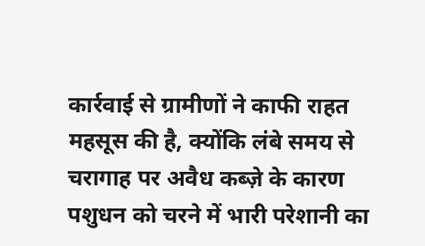कार्रवाई से ग्रामीणों ने काफी राहत महसूस की है, क्योंकि लंबे समय से चरागाह पर अवैध कब्ज़े के कारण पशुधन को चरने में भारी परेशानी का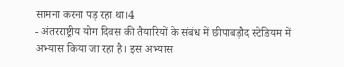सामना करना पड़ रहा था।4
- अंतरराष्ट्रीय योग दिवस की तैयारियों के संबंध में छीपाबड़ौद स्टेडियम में अभ्यास किया जा रहा है। इस अभ्यास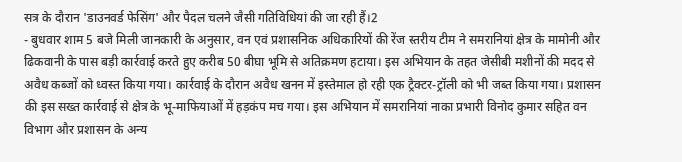सत्र के दौरान 'डाउनवर्ड फेसिंग' और पैदल चलने जैसी गतिविधियां की जा रही हैं।2
- बुधवार शाम 5 बजे मिली जानकारी के अनुसार, वन एवं प्रशासनिक अधिकारियों की रेंज स्तरीय टीम ने समरानियां क्षेत्र के मामोनी और ढिकवानी के पास बड़ी कार्रवाई करते हुए करीब 50 बीघा भूमि से अतिक्रमण हटाया। इस अभियान के तहत जेसीबी मशीनों की मदद से अवैध कब्जों को ध्वस्त किया गया। कार्रवाई के दौरान अवैध खनन में इस्तेमाल हो रही एक ट्रैक्टर-ट्रॉली को भी जब्त किया गया। प्रशासन की इस सख्त कार्रवाई से क्षेत्र के भू-माफियाओं में हड़कंप मच गया। इस अभियान में समरानियां नाका प्रभारी विनोद कुमार सहित वन विभाग और प्रशासन के अन्य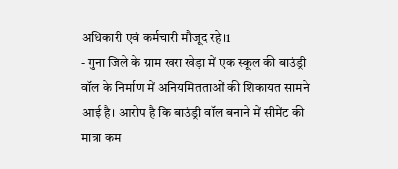अधिकारी एवं कर्मचारी मौजूद रहे।1
- गुना जिले के ग्राम खरा खेड़ा में एक स्कूल की बाउंड्री वॉल के निर्माण में अनियमितताओं की शिकायत सामने आई है। आरोप है कि बाउंड्री वॉल बनाने में सीमेंट की मात्रा कम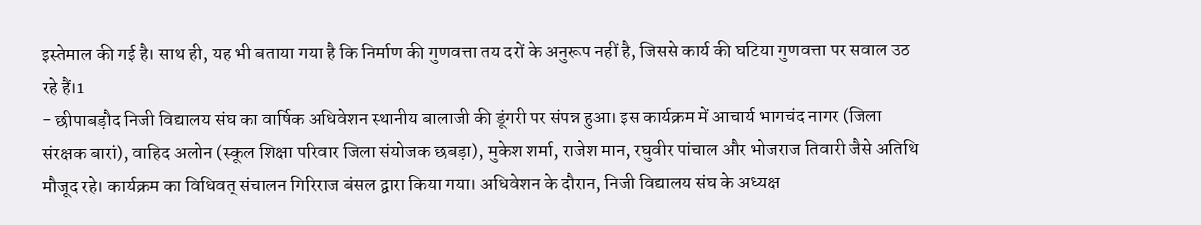इस्तेमाल की गई है। साथ ही, यह भी बताया गया है कि निर्माण की गुणवत्ता तय दरों के अनुरूप नहीं है, जिससे कार्य की घटिया गुणवत्ता पर सवाल उठ रहे हैं।1
- छीपाबड़ौद निजी विद्यालय संघ का वार्षिक अधिवेशन स्थानीय बालाजी की डूंगरी पर संपन्न हुआ। इस कार्यक्रम में आचार्य भागचंद नागर (जिला संरक्षक बारां), वाहिद अलोन (स्कूल शिक्षा परिवार जिला संयोजक छबड़ा), मुकेश शर्मा, राजेश मान, रघुवीर पांचाल और भोजराज तिवारी जैसे अतिथि मौजूद रहे। कार्यक्रम का विधिवत् संचालन गिरिराज बंसल द्वारा किया गया। अधिवेशन के दौरान, निजी विद्यालय संघ के अध्यक्ष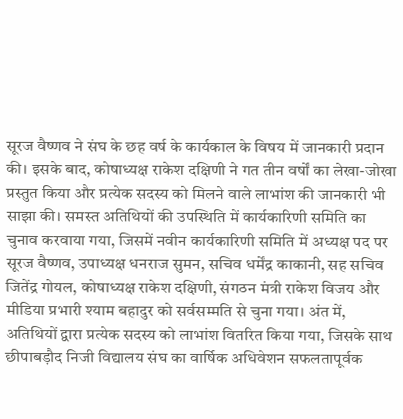सूरज वैष्णव ने संघ के छह वर्ष के कार्यकाल के विषय में जानकारी प्रदान की। इसके बाद, कोषाध्यक्ष राकेश दक्षिणी ने गत तीन वर्षों का लेखा-जोखा प्रस्तुत किया और प्रत्येक सदस्य को मिलने वाले लाभांश की जानकारी भी साझा की। समस्त अतिथियों की उपस्थिति में कार्यकारिणी समिति का चुनाव करवाया गया, जिसमें नवीन कार्यकारिणी समिति में अध्यक्ष पद पर सूरज वैष्णव, उपाध्यक्ष धनराज सुमन, सचिव धर्मेंद्र काकानी, सह सचिव जितेंद्र गोयल, कोषाध्यक्ष राकेश दक्षिणी, संगठन मंत्री राकेश विजय और मीडिया प्रभारी श्याम बहादुर को सर्वसम्मति से चुना गया। अंत में, अतिथियों द्वारा प्रत्येक सदस्य को लाभांश वितरित किया गया, जिसके साथ छीपाबड़ौद निजी विद्यालय संघ का वार्षिक अधिवेशन सफलतापूर्वक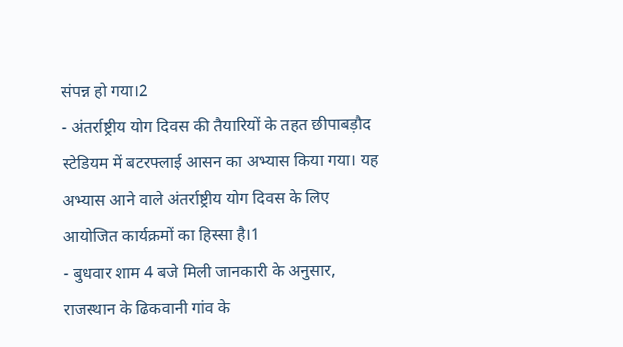संपन्न हो गया।2
- अंतर्राष्ट्रीय योग दिवस की तैयारियों के तहत छीपाबड़ौद स्टेडियम में बटरफ्लाई आसन का अभ्यास किया गया। यह अभ्यास आने वाले अंतर्राष्ट्रीय योग दिवस के लिए आयोजित कार्यक्रमों का हिस्सा है।1
- बुधवार शाम 4 बजे मिली जानकारी के अनुसार, राजस्थान के ढिकवानी गांव के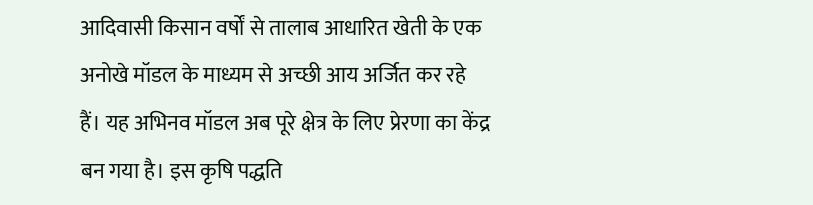आदिवासी किसान वर्षों से तालाब आधारित खेती के एक अनोखे मॉडल के माध्यम से अच्छी आय अर्जित कर रहे हैं। यह अभिनव मॉडल अब पूरे क्षेत्र के लिए प्रेरणा का केंद्र बन गया है। इस कृषि पद्धति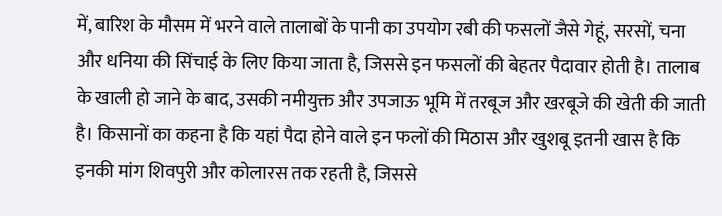में, बारिश के मौसम में भरने वाले तालाबों के पानी का उपयोग रबी की फसलों जैसे गेहूं, सरसों, चना और धनिया की सिंचाई के लिए किया जाता है, जिससे इन फसलों की बेहतर पैदावार होती है। तालाब के खाली हो जाने के बाद, उसकी नमीयुक्त और उपजाऊ भूमि में तरबूज और खरबूजे की खेती की जाती है। किसानों का कहना है कि यहां पैदा होने वाले इन फलों की मिठास और खुशबू इतनी खास है कि इनकी मांग शिवपुरी और कोलारस तक रहती है, जिससे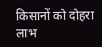किसानों को दोहरा लाभ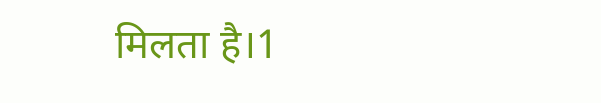मिलता है।1